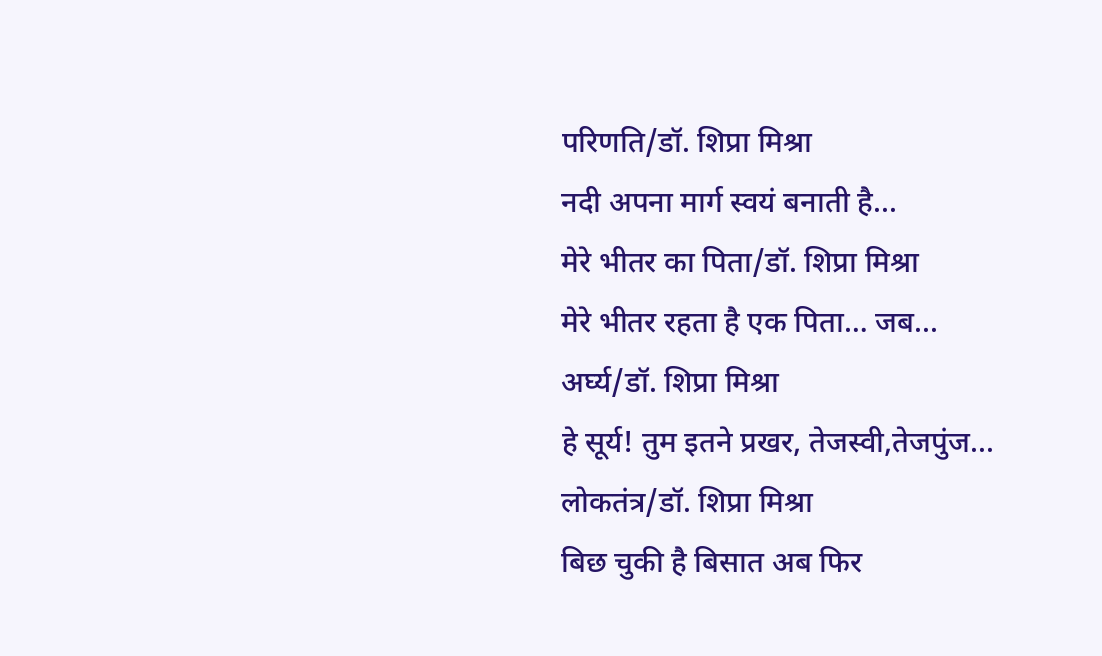परिणति/डॉ. शिप्रा मिश्रा
नदी अपना मार्ग स्वयं बनाती है...
मेरे भीतर का पिता/डॉ. शिप्रा मिश्रा
मेरे भीतर रहता है एक पिता… जब...
अर्घ्य/डॉ. शिप्रा मिश्रा
हे सूर्य! तुम इतने प्रखर, तेजस्वी,तेजपुंज...
लोकतंत्र/डॉ. शिप्रा मिश्रा
बिछ चुकी है बिसात अब फिर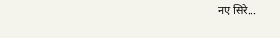नए सिरे...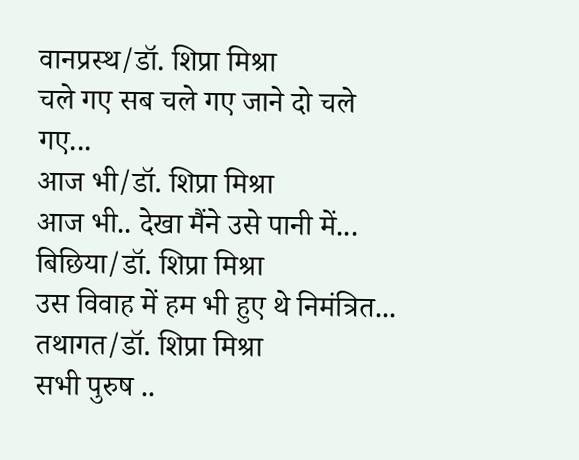वानप्रस्थ/डॉ. शिप्रा मिश्रा
चले गए सब चले गए जाने दो चले गए...
आज भी/डॉ. शिप्रा मिश्रा
आज भी.. देखा मैंने उसे पानी में...
बिछिया/डॉ. शिप्रा मिश्रा
उस विवाह में हम भी हुए थे निमंत्रित...
तथागत/डॉ. शिप्रा मिश्रा
सभी पुरुष ..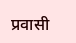प्रवासी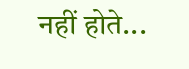नहीं होते...